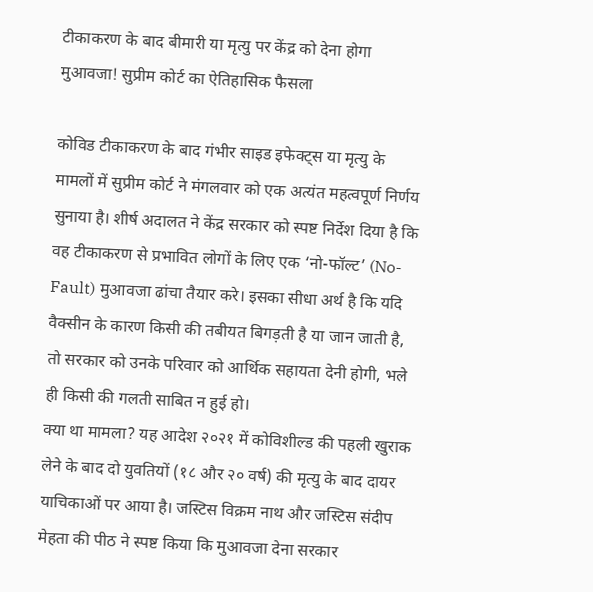टीकाकरण के बाद बीमारी या मृत्यु पर केंद्र को देना होगा मुआवजा! सुप्रीम कोर्ट का ऐतिहासिक फैसला

कोविड टीकाकरण के बाद गंभीर साइड इफेक्ट्स या मृत्यु के मामलों में सुप्रीम कोर्ट ने मंगलवार को एक अत्यंत महत्वपूर्ण निर्णय सुनाया है। शीर्ष अदालत ने केंद्र सरकार को स्पष्ट निर्देश दिया है कि वह टीकाकरण से प्रभावित लोगों के लिए एक ‘नो-फॉल्ट’ (No-Fault) मुआवजा ढांचा तैयार करे। इसका सीधा अर्थ है कि यदि वैक्सीन के कारण किसी की तबीयत बिगड़ती है या जान जाती है, तो सरकार को उनके परिवार को आर्थिक सहायता देनी होगी, भले ही किसी की गलती साबित न हुई हो।
क्या था मामला? यह आदेश २०२१ में कोविशील्ड की पहली खुराक लेने के बाद दो युवतियों (१८ और २० वर्ष) की मृत्यु के बाद दायर याचिकाओं पर आया है। जस्टिस विक्रम नाथ और जस्टिस संदीप मेहता की पीठ ने स्पष्ट किया कि मुआवजा देना सरकार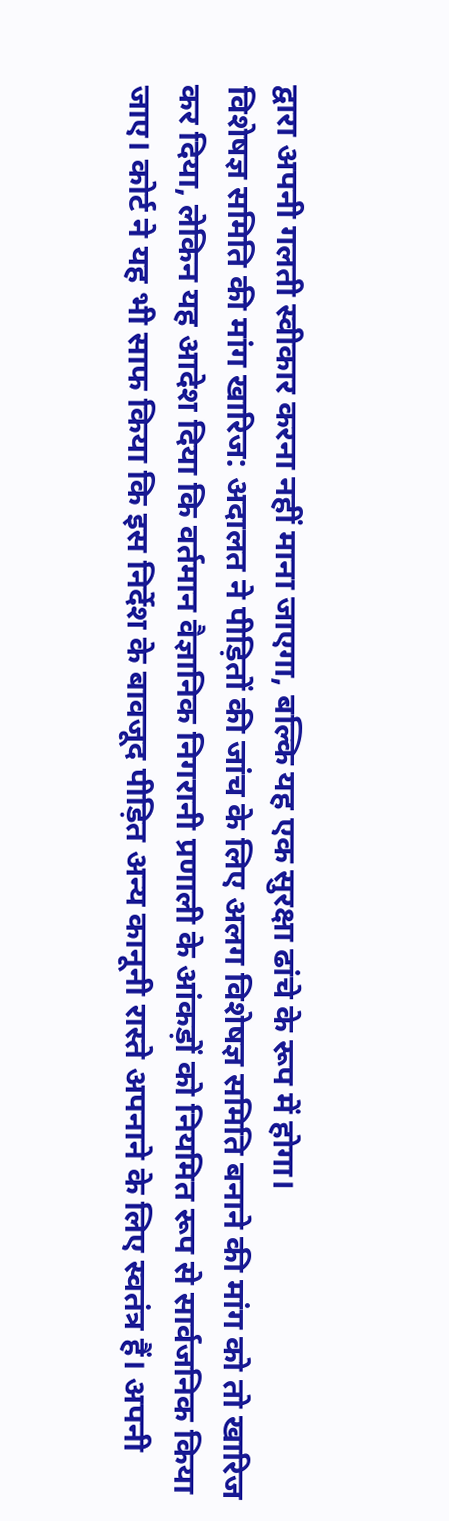द्वारा अपनी गलती स्वीकार करना नहीं माना जाएगा, बल्कि यह एक सुरक्षा ढांचे के रूप में होगा।
विशेषज्ञ समिति की मांग खारिज: अदालत ने पीड़ितों की जांच के लिए अलग विशेषज्ञ समिति बनाने की मांग को तो खारिज कर दिया, लेकिन यह आदेश दिया कि वर्तमान वैज्ञानिक निगरानी प्रणाली के आंकड़ों को नियमित रूप से सार्वजनिक किया जाए। कोर्ट ने यह भी साफ किया कि इस निर्देश के बावजूद पीड़ित अन्य कानूनी रास्ते अपनाने के लिए स्वतंत्र हैं। अपनी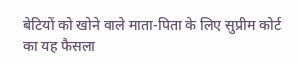बेटियों को खोने वाले माता-पिता के लिए सुप्रीम कोर्ट का यह फैसला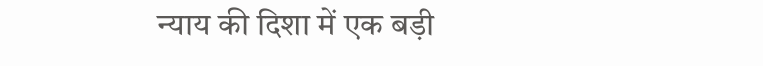न्याय की दिशा में एक बड़ी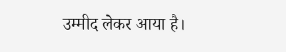उम्मीद लेकर आया है।